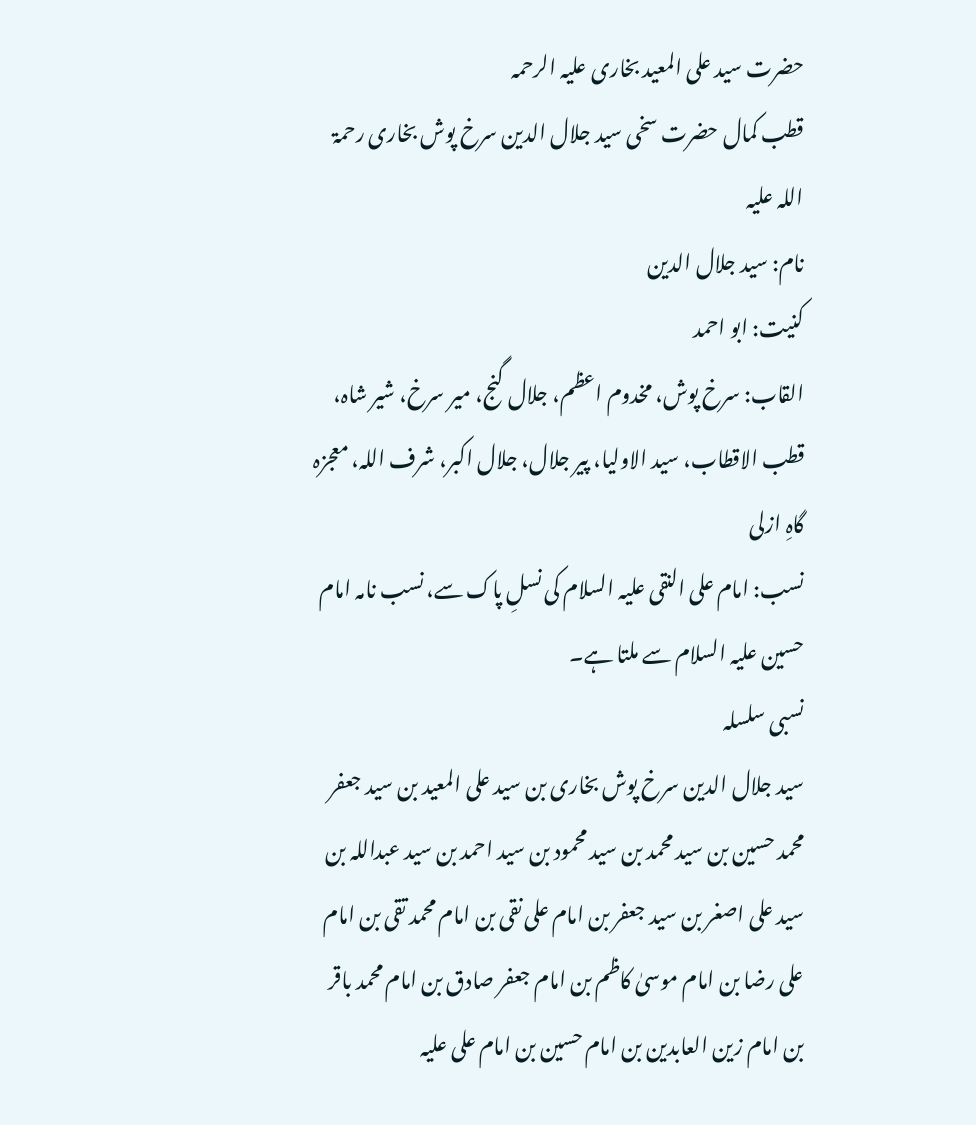حضرت سید علی المعید بخاری علیہ الرحمہ
قطب کمال حضرت سخی سید جلال الدین سرخ پوش بخاری رحمۃ اللہ علیہ
نام: سید جلال الدین
کنیت: ابو احمد
القاب: سرخ پوش، مخدوم اعظم، جلال گنج، میر سرخ، شیر شاہ، قطب الاقطاب، سید الاولیا، پیر جلال، جلال اکبر، شرف اللہ، معجزہ گاہِ ازلی
نسب: امام علی النقی علیہ السلام کی نسلِ پاک سے، نسب نامہ امام حسین علیہ السلام سے ملتا ہے۔
نسبی سلسلہ
سید جلال الدین سرخ پوش بخاری بن سید علی المعید بن سید جعفر محمد حسین بن سید محمد بن سید محمود بن سید احمد بن سید عبداللہ بن سید علی اصغر بن سید جعفر بن امام علی نقی بن امام محمد تقی بن امام علی رضا بن امام موسیٰ کاظم بن امام جعفر صادق بن امام محمد باقر بن امام زین العابدین بن امام حسین بن امام علی علیہ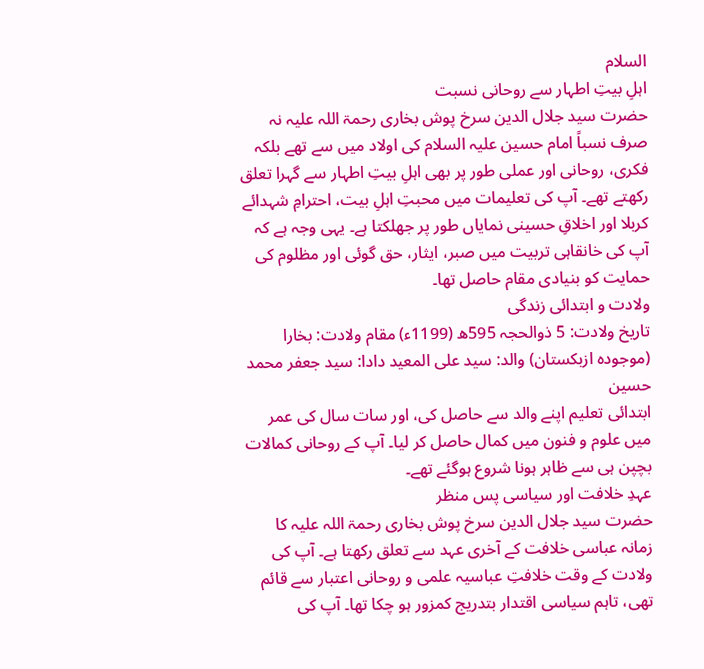السلام
اہلِ بیتِ اطہار سے روحانی نسبت
حضرت سید جلال الدین سرخ پوش بخاری رحمۃ اللہ علیہ نہ صرف نسباً امام حسین علیہ السلام کی اولاد میں سے تھے بلکہ فکری، روحانی اور عملی طور پر بھی اہلِ بیتِ اطہار سے گہرا تعلق رکھتے تھے۔ آپ کی تعلیمات میں محبتِ اہلِ بیت، احترامِ شہدائے کربلا اور اخلاقِ حسینی نمایاں طور پر جھلکتا ہے۔ یہی وجہ ہے کہ آپ کی خانقاہی تربیت میں صبر، ایثار، حق گوئی اور مظلوم کی حمایت کو بنیادی مقام حاصل تھا۔
ولادت و ابتدائی زندگی
تاریخ ولادت: 5 ذوالحجہ 595ھ (1199ء) مقام ولادت: بخارا (موجودہ ازبکستان) والد: سید علی المعید دادا: سید جعفر محمد حسین
ابتدائی تعلیم اپنے والد سے حاصل کی، اور سات سال کی عمر میں علوم و فنون میں کمال حاصل کر لیا۔ آپ کے روحانی کمالات بچپن ہی سے ظاہر ہونا شروع ہوگئے تھے۔
عہدِ خلافت اور سیاسی پس منظر
حضرت سید جلال الدین سرخ پوش بخاری رحمۃ اللہ علیہ کا زمانہ عباسی خلافت کے آخری عہد سے تعلق رکھتا ہے۔ آپ کی ولادت کے وقت خلافتِ عباسیہ علمی و روحانی اعتبار سے قائم تھی، تاہم سیاسی اقتدار بتدریج کمزور ہو چکا تھا۔ آپ کی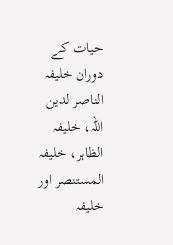حیات کے دوران خلیفہ الناصر لدین اللہ، خلیفہ الظاہر، خلیفہ المستنصر اور خلیفہ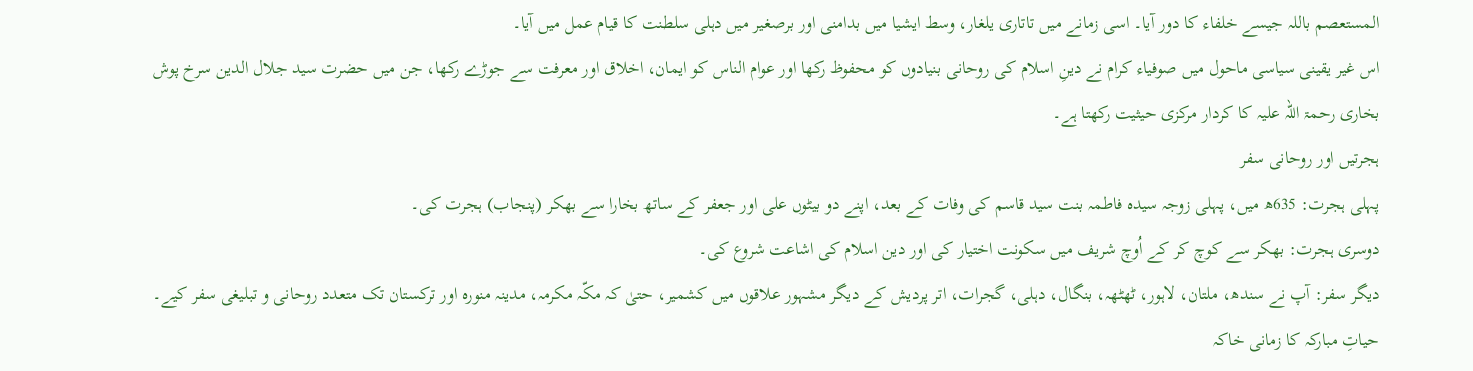المستعصم باللہ جیسے خلفاء کا دور آیا۔ اسی زمانے میں تاتاری یلغار، وسط ایشیا میں بدامنی اور برصغیر میں دہلی سلطنت کا قیام عمل میں آیا۔
اس غیر یقینی سیاسی ماحول میں صوفیاء کرام نے دینِ اسلام کی روحانی بنیادوں کو محفوظ رکھا اور عوام الناس کو ایمان، اخلاق اور معرفت سے جوڑے رکھا، جن میں حضرت سید جلال الدین سرخ پوش بخاری رحمۃ اللہ علیہ کا کردار مرکزی حیثیت رکھتا ہے۔
ہجرتیں اور روحانی سفر
پہلی ہجرت: 635ھ میں، پہلی زوجہ سیدہ فاطمہ بنت سید قاسم کی وفات کے بعد، اپنے دو بیٹوں علی اور جعفر کے ساتھ بخارا سے بھکر (پنجاب) ہجرت کی۔
دوسری ہجرت: بھکر سے کوچ کر کے اُوچ شریف میں سکونت اختیار کی اور دین اسلام کی اشاعت شروع کی۔
دیگر سفر: آپ نے سندھ، ملتان، لاہور، ٹھٹھہ، بنگال، دہلی، گجرات، اتر پردیش کے دیگر مشہور علاقوں میں کشمیر، حتیٰ کہ مکّہ مکرمہ، مدینہ منورہ اور ترکستان تک متعدد روحانی و تبلیغی سفر کیے۔
حیاتِ مبارکہ کا زمانی خاکہ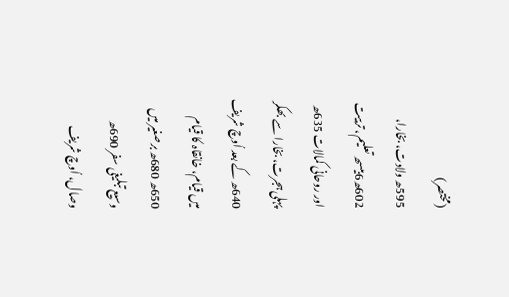(مختصر)
595ھ ولادت، بخارا، 602ھ6بیسھ تعلیم، تربیت اور روحانی کمالات 635ھ پہلی ہجرت، بخارا سے بھکر 640ھ کے بعد اُوچ شریف میں قیام، خانقاہ کا قیام 650ھ 680ھ برصغیر میں وسیع تبلیغی سفر 690ھ وصال، اُوچ شریف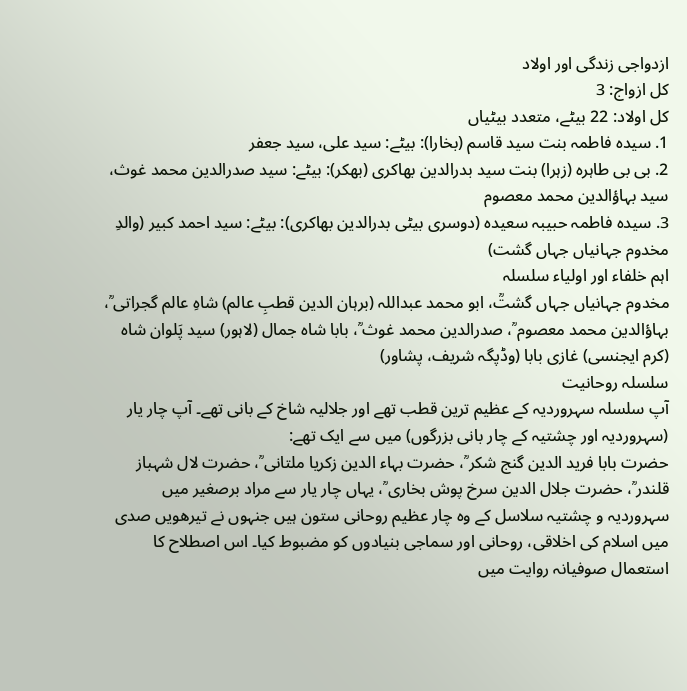ازدواجی زندگی اور اولاد
کل ازواج: 3
کل اولاد: 22 بیٹے، متعدد بیٹیاں
1. سیدہ فاطمہ بنت سید قاسم (بخارا): بیٹے: سید علی، سید جعفر
2. بی بی طاہرہ (زہرا) بنت سید بدرالدین بھاکری (بھکر): بیٹے: سید صدرالدین محمد غوث، سید بہاؤالدین محمد معصوم
3. سیدہ فاطمہ حبیبہ سعیدہ (دوسری بیٹی بدرالدین بھاکری): بیٹے: سید احمد کبیر (والدِ مخدوم جہانیاں جہاں گشت)
اہم خلفاء اور اولیاء سلسلہ
مخدوم جہانیاں جہاں گشتؒ، ابو محمد عبداللہ (برہان الدین قطبِ عالم) شاہِ عالم گجراتی ؒ، بہاؤالدین محمد معصوم ؒ، صدرالدین محمد غوث ؒ، بابا شاہ جمال (لاہور) سید پَلوان شاہ (کرم ایجنسی) غازی بابا (وڈپگہ شریف، پشاور)
سلسلہ روحانیت
آپ سلسلہ سہروردیہ کے عظیم ترین قطب تھے اور جلالیہ شاخ کے بانی تھے۔ آپ چار یار (سہروردیہ اور چشتیہ کے چار بانی بزرگوں) میں سے ایک تھے:
حضرت بابا فرید الدین گنج شکر ؒ، حضرت بہاء الدین زکریا ملتانی ؒ، حضرت لال شہباز قلندر ؒ، حضرت جلال الدین سرخ پوش بخاری ؒ، یہاں چار یار سے مراد برصغیر میں سہروردیہ و چشتیہ سلاسل کے وہ چار عظیم روحانی ستون ہیں جنہوں نے تیرھویں صدی میں اسلام کی اخلاقی، روحانی اور سماجی بنیادوں کو مضبوط کیا۔ اس اصطلاح کا استعمال صوفیانہ روایت میں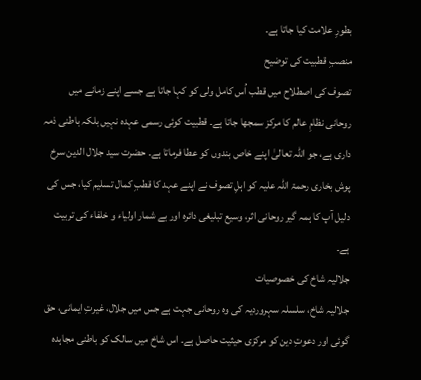بطورِ علامت کیا جاتا ہے۔
منصبِ قطبیت کی توضیح
تصوف کی اصطلاح میں قطب اُس کامل ولی کو کہا جاتا ہے جسے اپنے زمانے میں روحانی نظامِ عالم کا مرکز سمجھا جاتا ہے۔ قطبیت کوئی رسمی عہدہ نہیں بلکہ باطنی ذمہ داری ہے، جو اللہ تعالیٰ اپنے خاص بندوں کو عطا فرماتا ہے۔ حضرت سید جلال الدین سرخ پوش بخاری رحمۃ اللہ علیہ کو اہلِ تصوف نے اپنے عہد کا قطبِ کمال تسلیم کیا، جس کی دلیل آپ کا ہمہ گیر روحانی اثر، وسیع تبلیغی دائرہ اور بے شمار اولیاء و خلفاء کی تربیت ہے۔
جلالیہ شاخ کی خصوصیات
جلالیہ شاخ، سلسلہ سہروردیہ کی وہ روحانی جہت ہے جس میں جلال، غیرتِ ایمانی، حق گوئی اور دعوتِ دین کو مرکزی حیثیت حاصل ہے۔ اس شاخ میں سالک کو باطنی مجاہدہ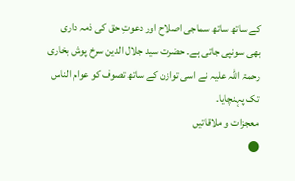کے ساتھ ساتھ سماجی اصلاح اور دعوتِ حق کی ذمہ داری بھی سونپی جاتی ہے۔ حضرت سید جلال الدین سرخ پوش بخاری رحمۃ اللہ علیہ نے اسی توازن کے ساتھ تصوف کو عوام الناس تک پہنچایا۔
معجزات و ملاقاتیں
●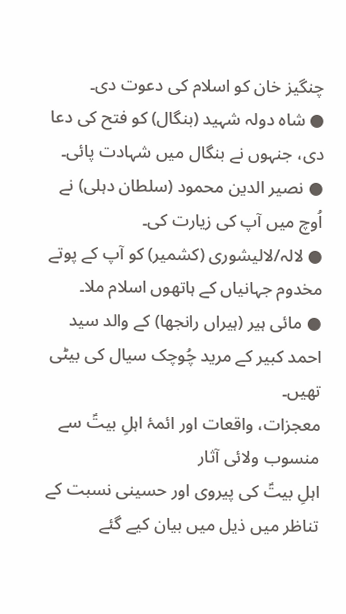چنگیز خان کو اسلام کی دعوت دی۔
● شاہ دولہ شہید (بنگال) کو فتح کی دعا دی، جنہوں نے بنگال میں شہادت پائی۔
● نصیر الدین محمود (سلطان دہلی) نے اُوچ میں آپ کی زیارت کی۔
● لالہ/لالیشوری (کشمیر) کو آپ کے پوتے مخدوم جہانیاں کے ہاتھوں اسلام ملا۔
● مائی ہیر (ہیراں رانجھا) کے والد سید احمد کبیر کے مرید چُوچک سیال کی بیٹی تھیں۔
معجزات، واقعات اور ائمۂ اہلِ بیتؑ سے منسوب ولائی آثار
اہلِ بیتؑ کی پیروی اور حسینی نسبت کے تناظر میں ذیل میں بیان کیے گئے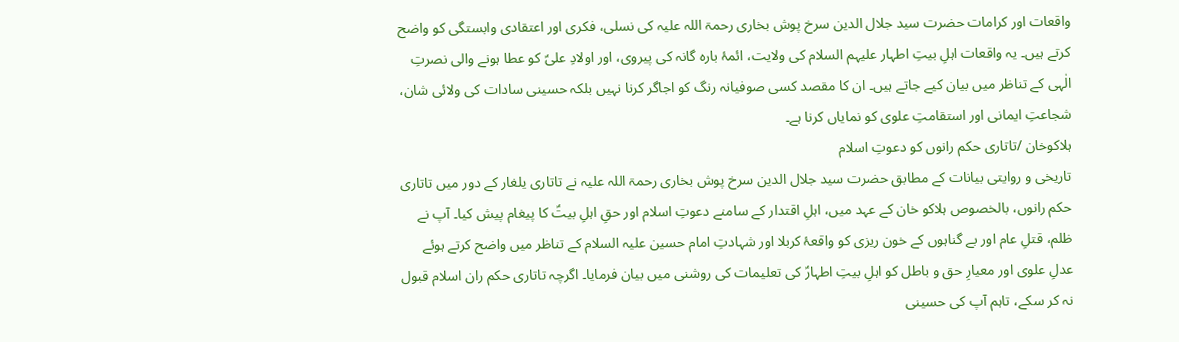واقعات اور کرامات حضرت سید جلال الدین سرخ پوش بخاری رحمۃ اللہ علیہ کی نسلی، فکری اور اعتقادی وابستگی کو واضح کرتے ہیں۔ یہ واقعات اہلِ بیتِ اطہار علیہم السلام کی ولایت، ائمۂ بارہ گانہ کی پیروی، اور اولادِ علیؑ کو عطا ہونے والی نصرتِ الٰہی کے تناظر میں بیان کیے جاتے ہیں۔ ان کا مقصد کسی صوفیانہ رنگ کو اجاگر کرنا نہیں بلکہ حسینی سادات کی ولائی شان، شجاعتِ ایمانی اور استقامتِ علوی کو نمایاں کرنا ہے۔
ہلاکوخان /تاتاری حکم رانوں کو دعوتِ اسلام
تاریخی و روایتی بیانات کے مطابق حضرت سید جلال الدین سرخ پوش بخاری رحمۃ اللہ علیہ نے تاتاری یلغار کے دور میں تاتاری حکم رانوں، بالخصوص ہلاکو خان کے عہد میں، اہلِ اقتدار کے سامنے دعوتِ اسلام اور حقِ اہلِ بیتؑ کا پیغام پیش کیا۔ آپ نے ظلم، قتلِ عام اور بے گناہوں کے خون ریزی کو واقعۂ کربلا اور شہادتِ امام حسین علیہ السلام کے تناظر میں واضح کرتے ہوئے عدلِ علوی اور معیارِ حق و باطل کو اہلِ بیتِ اطہارؑ کی تعلیمات کی روشنی میں بیان فرمایا۔ اگرچہ تاتاری حکم ران اسلام قبول نہ کر سکے، تاہم آپ کی حسینی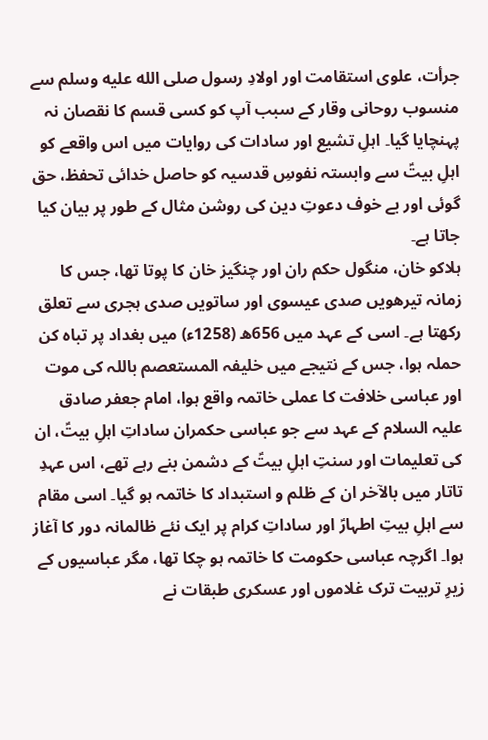جرأت، علوی استقامت اور اولادِ رسول صلى الله عليه وسلم سے منسوب روحانی وقار کے سبب آپ کو کسی قسم کا نقصان نہ پہنچایا گیا۔ اہلِ تشیع اور سادات کی روایات میں اس واقعے کو اہلِ بیتؑ سے وابستہ نفوسِ قدسیہ کو حاصل خدائی تحفظ، حق گوئی اور بے خوف دعوتِ دین کی روشن مثال کے طور پر بیان کیا جاتا ہے۔
ہلاکو خان، منگول حکم ران اور چنگیز خان کا پوتا تھا، جس کا زمانہ تیرھویں صدی عیسوی اور ساتویں صدی ہجری سے تعلق رکھتا ہے۔ اسی کے عہد میں 656ھ (1258ء) میں بغداد پر تباہ کن حملہ ہوا، جس کے نتیجے میں خلیفہ المستعصم باللہ کی موت اور عباسی خلافت کا عملی خاتمہ واقع ہوا، امام جعفر صادق علیہ السلام کے عہد سے جو عباسی حکمران ساداتِ اہلِ بیتؑ، ان کی تعلیمات اور سنتِ اہلِ بیتؑ کے دشمن بنے رہے تھے، اس عہدِ تاتار میں بالآخر ان کے ظلم و استبداد کا خاتمہ ہو گیا۔ اسی مقام سے اہلِ بیتِ اطہارؑ اور ساداتِ کرام پر ایک نئے ظالمانہ دور کا آغاز ہوا۔ اگرچہ عباسی حکومت کا خاتمہ ہو چکا تھا، مگر عباسیوں کے زیرِ تربیت ترک غلاموں اور عسکری طبقات نے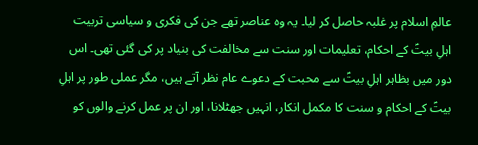عالمِ اسلام پر غلبہ حاصل کر لیا۔ یہ وہ عناصر تھے جن کی فکری و سیاسی تربیت اہلِ بیتؑ کے احکام، تعلیمات اور سنت سے مخالفت کی بنیاد پر کی گئی تھی۔ اس دور میں بظاہر اہلِ بیتؑ سے محبت کے دعوے عام نظر آتے ہیں، مگر عملی طور پر اہلِ بیتؑ کے احکام و سنت کا مکمل انکار، انہیں جھٹلانا، اور ان پر عمل کرنے والوں کو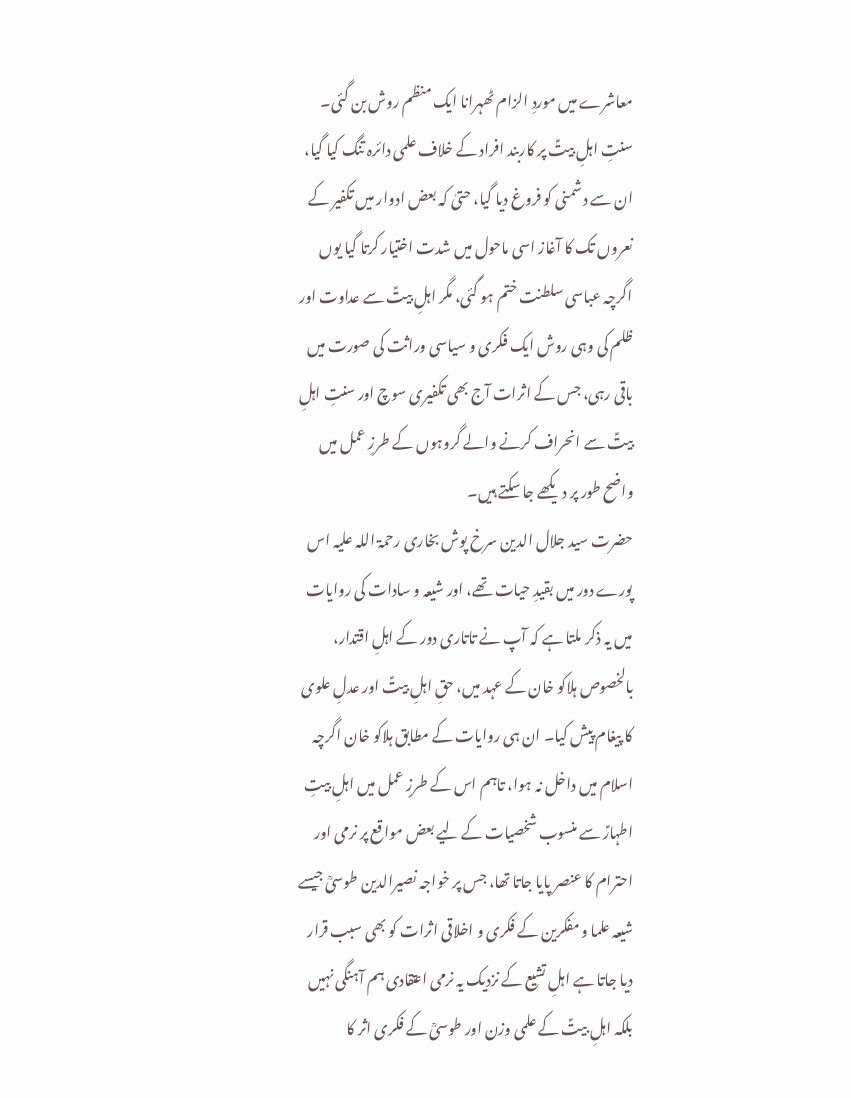معاشرے میں موردِ الزام ٹھہرانا ایک منظم روش بن گئی۔ سنتِ اہلِ بیتؑ پر کاربند افراد کے خلاف علمی دائرہ تنگ کیا گیا، ان سے دشمنی کو فروغ دیا گیا، حتیٰ کہ بعض ادوار میں تکفیر کے نعروں تک کا آغاز اسی ماحول میں شدت اختیار کرتا گیا یوں اگرچہ عباسی سلطنت ختم ہو گئی، مگر اہلِ بیتؑ سے عداوت اور ظلم کی وہی روش ایک فکری و سیاسی وراثت کی صورت میں باقی رہی، جس کے اثرات آج بھی تکفیری سوچ اور سنتِ اہلِ بیتؑ سے انحراف کرنے والے گروہوں کے طرزِ عمل میں واضح طور پر دیکھے جا سکتے ہیں۔
حضرت سید جلال الدین سرخ پوش بخاری رحمۃ اللہ علیہ اس پورے دور میں بقیدِ حیات تھے، اور شیعہ و سادات کی روایات میں یہ ذکر ملتا ہے کہ آپ نے تاتاری دور کے اہلِ اقتدار، بالخصوص ہلاکو خان کے عہد میں، حقِ اہلِ بیتؑ اور عدلِ علوی کا پیغام پیش کیا۔ ان ہی روایات کے مطابق ہلاکو خان اگرچہ اسلام میں داخل نہ ہوا، تاہم اس کے طرزِ عمل میں اہلِ بیتِ اطہارؑ سے منسوب شخصیات کے لیے بعض مواقع پر نرمی اور احترام کا عنصر پایا جاتا تھا، جس پر خواجہ نصیرالدین طوسیؒ جیسے شیعہ علما و مفکرین کے فکری و اخلاقی اثرات کو بھی سبب قرار دیا جاتا ہے اہلِ تشیع کے نزدیک یہ نرمی اعتقادی ہم آہنگی نہیں بلکہ اہلِ بیتؑ کے علمی وزن اور طوسیؒ کے فکری اثر کا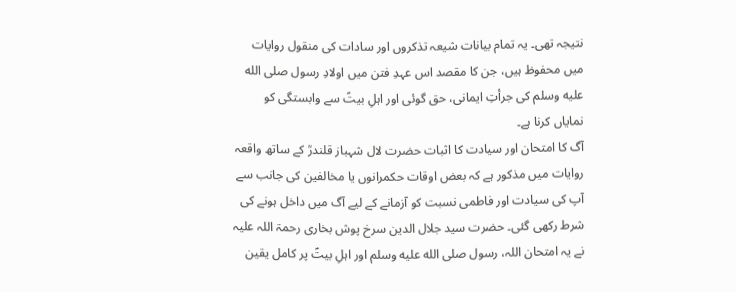نتیجہ تھی۔ یہ تمام بیانات شیعہ تذکروں اور سادات کی منقول روایات میں محفوظ ہیں، جن کا مقصد اس عہدِ فتن میں اولادِ رسول صلى الله عليه وسلم کی جرأتِ ایمانی، حق گوئی اور اہلِ بیتؑ سے وابستگی کو نمایاں کرنا ہے۔
آگ کا امتحان اور سیادت کا اثبات حضرت لال شہباز قلندرؒ کے ساتھ واقعہ
روایات میں مذکور ہے کہ بعض اوقات حکمرانوں یا مخالفین کی جانب سے آپ کی سیادت اور فاطمی نسبت کو آزمانے کے لیے آگ میں داخل ہونے کی شرط رکھی گئی۔ حضرت سید جلال الدین سرخ پوش بخاری رحمۃ اللہ علیہ نے یہ امتحان اللہ، رسول صلى الله عليه وسلم اور اہلِ بیتؑ پر کامل یقین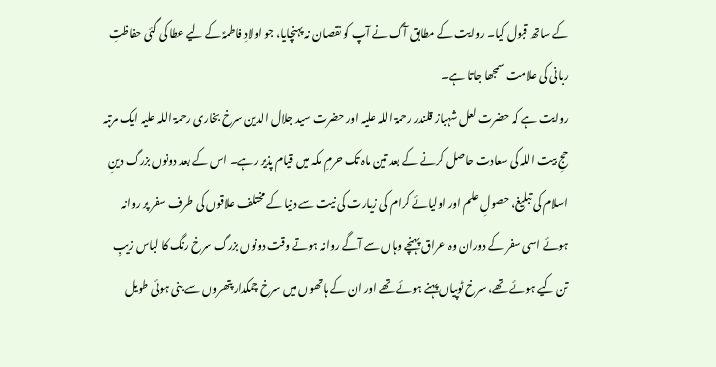کے ساتھ قبول کیا۔ روایت کے مطابق آگ نے آپ کو نقصان نہ پہنچایا، جو اولادِ فاطمہؑ کے لیے عطا کی گئی حفاظتِ ربانی کی علامت سمجھا جاتا ہے۔
روایت ہے کہ حضرت لعل شہباز قلندر رحمۃ اللہ علیہ اور حضرت سید جلال الدین سرخ بخاری رحمۃ اللہ علیہ ایک مرتبہ حجِ بیت اللہ کی سعادت حاصل کرنے کے بعد تین ماہ تک حرمِ مکہ میں قیام پذیر رہے۔ اس کے بعد دونوں بزرگ دینِ اسلام کی تبلیغ، حصولِ علم اور اولیائے کرام کی زیارت کی نیت سے دنیا کے مختلف علاقوں کی طرف سفر پر روانہ ہوئے اسی سفر کے دوران وہ عراق پہنچے وہاں سے آگے روانہ ہوتے وقت دونوں بزرگ سرخ رنگ کا لباس زیبِ تن کیے ہوئے تھے، سرخ ٹوپیاں پہنے ہوئے تھے اور ان کے ہاتھوں میں سرخ چمکدار پتھروں سے بنی ہوئی طویل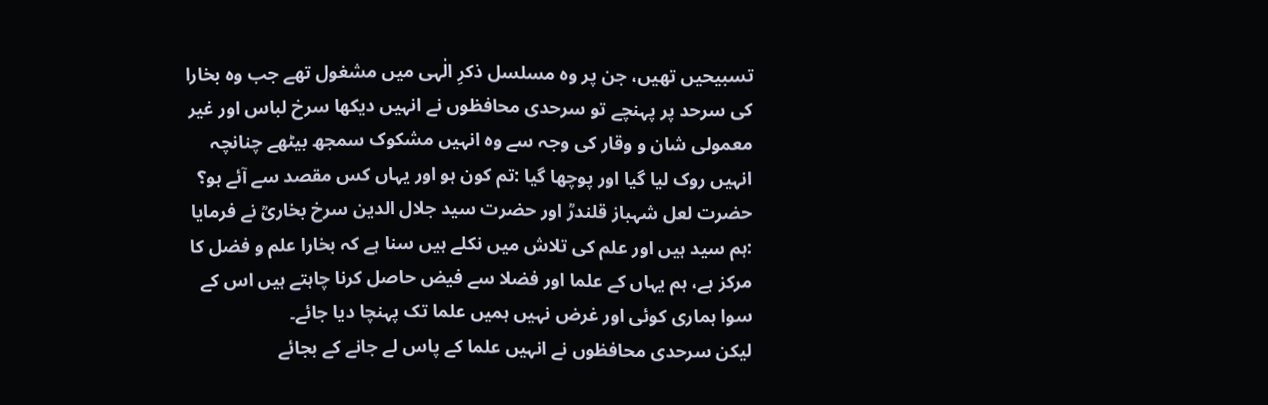تسبیحیں تھیں، جن پر وہ مسلسل ذکرِ الٰہی میں مشغول تھے جب وہ بخارا کی سرحد پر پہنچے تو سرحدی محافظوں نے انہیں دیکھا سرخ لباس اور غیر معمولی شان و وقار کی وجہ سے وہ انہیں مشکوک سمجھ بیٹھے چنانچہ انہیں روک لیا گیا اور پوچھا گیا :تم کون ہو اور یہاں کس مقصد سے آئے ہو؟
حضرت لعل شہباز قلندرؒ اور حضرت سید جلال الدین سرخ بخاریؒ نے فرمایا :ہم سید ہیں اور علم کی تلاش میں نکلے ہیں سنا ہے کہ بخارا علم و فضل کا مرکز ہے، ہم یہاں کے علما اور فضلا سے فیض حاصل کرنا چاہتے ہیں اس کے سوا ہماری کوئی اور غرض نہیں ہمیں علما تک پہنچا دیا جائے۔
لیکن سرحدی محافظوں نے انہیں علما کے پاس لے جانے کے بجائے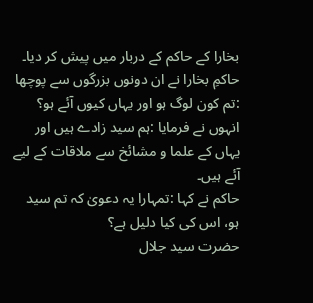بخارا کے حاکم کے دربار میں پیش کر دیا۔
حاکمِ بخارا نے ان دونوں بزرگوں سے پوچھا :تم کون لوگ ہو اور یہاں کیوں آئے ہو؟
انہوں نے فرمایا :ہم سید زادے ہیں اور یہاں کے علما و مشائخ سے ملاقات کے لیے آئے ہیں۔
حاکم نے کہا :تمہارا یہ دعویٰ کہ تم سید ہو، اس کی کیا دلیل ہے؟
حضرت سید جلال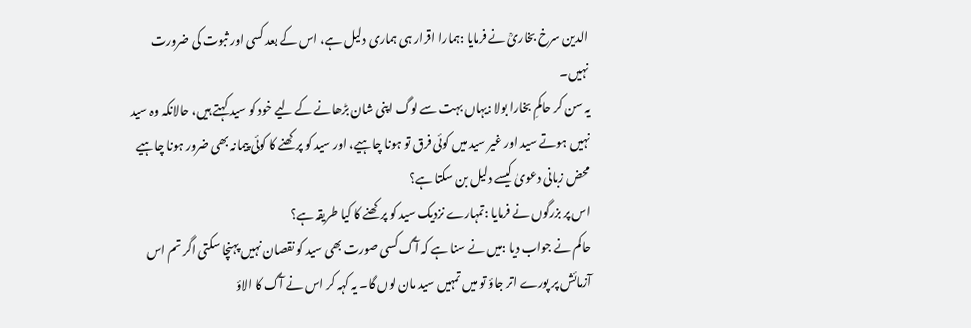الدین سرخ بخاریؒ نے فرمایا :ہمارا اقرار ہی ہماری دلیل ہے، اس کے بعد کسی اور ثبوت کی ضرورت نہیں۔
یہ سن کر حاکمِ بخارا بولا :یہاں بہت سے لوگ اپنی شان بڑھانے کے لیے خود کو سید کہتے ہیں، حالانکہ وہ سید نہیں ہوتے سید اور غیر سید میں کوئی فرق تو ہونا چاہیے، اور سید کو پرکھنے کا کوئی پیمانہ بھی ضرور ہونا چاہیے محض زبانی دعویٰ کیسے دلیل بن سکتا ہے؟
اس پر بزرگوں نے فرمایا :تمہارے نزدیک سید کو پرکھنے کا کیا طریقہ ہے؟
حاکم نے جواب دیا :میں نے سنا ہے کہ آگ کسی صورت بھی سید کو نقصان نہیں پہنچا سکتی اگر تم اس آزمائش پر پورے اتر جاؤ تو میں تمہیں سید مان لوں گا۔ یہ کہہ کر اس نے آگ کا الاؤ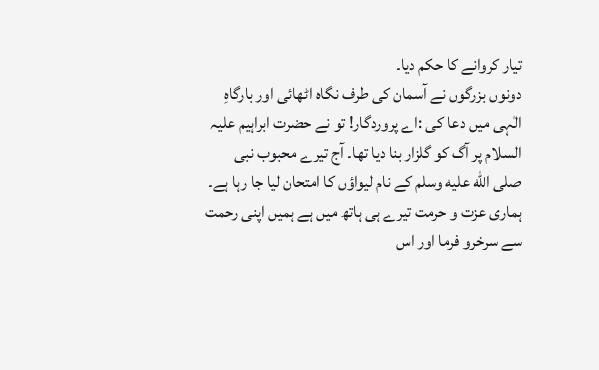تیار کروانے کا حکم دیا۔
دونوں بزرگوں نے آسمان کی طرف نگاہ اٹھائی اور بارگاہِ الٰہی میں دعا کی :اے پروردگار! تو نے حضرت ابراہیم علیہ السلام پر آگ کو گلزار بنا دیا تھا۔ آج تیرے محبوب نبی صلى الله عليه وسلم کے نام لیواؤں کا امتحان لیا جا رہا ہے۔ ہماری عزت و حرمت تیرے ہی ہاتھ میں ہے ہمیں اپنی رحمت سے سرخرو فرما اور اس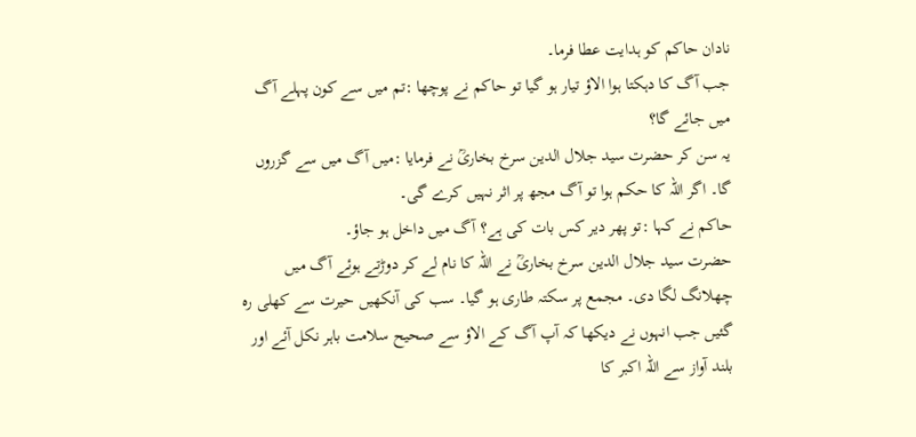نادان حاکم کو ہدایت عطا فرما۔
جب آگ کا دہکتا ہوا الاؤ تیار ہو گیا تو حاکم نے پوچھا :تم میں سے کون پہلے آگ میں جائے گا؟
یہ سن کر حضرت سید جلال الدین سرخ بخاریؒ نے فرمایا :میں آگ میں سے گزروں گا۔ اگر اللہ کا حکم ہوا تو آگ مجھ پر اثر نہیں کرے گی۔
حاکم نے کہا :تو پھر دیر کس بات کی ہے؟ آگ میں داخل ہو جاؤ۔
حضرت سید جلال الدین سرخ بخاریؒ نے اللہ کا نام لے کر دوڑتے ہوئے آگ میں چھلانگ لگا دی۔ مجمع پر سکتہ طاری ہو گیا۔ سب کی آنکھیں حیرت سے کھلی رہ گئیں جب انہوں نے دیکھا کہ آپ آگ کے الاؤ سے صحیح سلامت باہر نکل آئے اور بلند آواز سے اللہ اکبر کا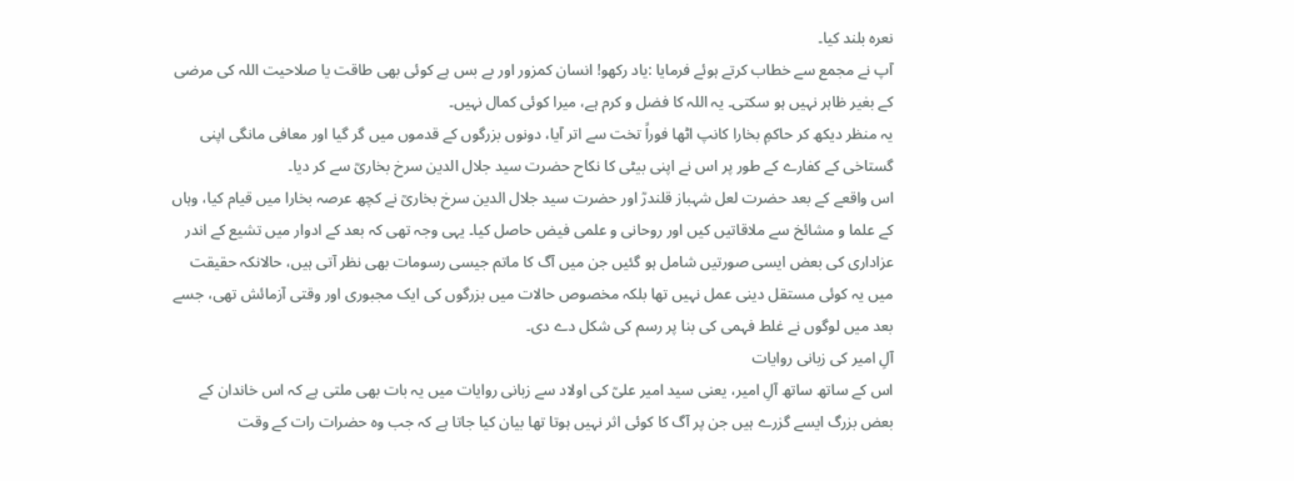نعرہ بلند کیا۔
آپ نے مجمع سے خطاب کرتے ہوئے فرمایا :یاد رکھو! انسان کمزور اور بے بس ہے کوئی بھی طاقت یا صلاحیت اللہ کی مرضی کے بغیر ظاہر نہیں ہو سکتی۔ یہ اللہ کا فضل و کرم ہے، میرا کوئی کمال نہیں۔
یہ منظر دیکھ کر حاکمِ بخارا کانپ اٹھا فوراً تخت سے اتر آیا، دونوں بزرگوں کے قدموں میں گر گیا اور معافی مانگی اپنی گستاخی کے کفارے کے طور پر اس نے اپنی بیٹی کا نکاح حضرت سید جلال الدین سرخ بخاریؒ سے کر دیا۔
اس واقعے کے بعد حضرت لعل شہباز قلندرؒ اور حضرت سید جلال الدین سرخ بخاریؒ نے کچھ عرصہ بخارا میں قیام کیا، وہاں کے علما و مشائخ سے ملاقاتیں کیں اور روحانی و علمی فیض حاصل کیا۔ یہی وجہ تھی کہ بعد کے ادوار میں تشیع کے اندر عزاداری کی بعض ایسی صورتیں شامل ہو گئیں جن میں آگ کا ماتم جیسی رسومات بھی نظر آتی ہیں، حالانکہ حقیقت میں یہ کوئی مستقل دینی عمل نہیں تھا بلکہ مخصوص حالات میں بزرگوں کی ایک مجبوری اور وقتی آزمائش تھی، جسے بعد میں لوگوں نے غلط فہمی کی بنا پر رسم کی شکل دے دی۔
آلِ امیر کی زبانی روایات
اس کے ساتھ ساتھ آلِ امیر، یعنی سید امیر علیؒ کی اولاد سے زبانی روایات میں یہ بات بھی ملتی ہے کہ اس خاندان کے بعض بزرگ ایسے گزرے ہیں جن پر آگ کا کوئی اثر نہیں ہوتا تھا بیان کیا جاتا ہے کہ جب وہ حضرات رات کے وقت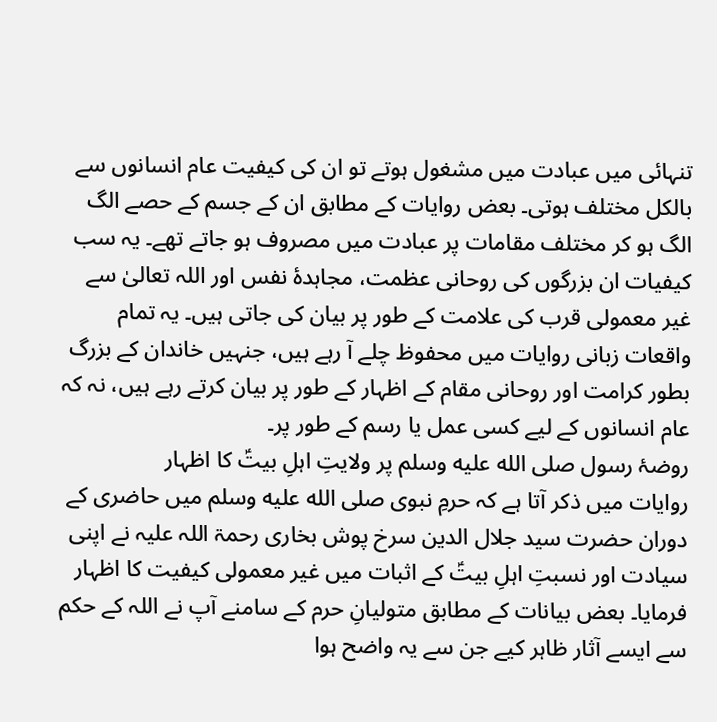تنہائی میں عبادت میں مشغول ہوتے تو ان کی کیفیت عام انسانوں سے بالکل مختلف ہوتی۔ بعض روایات کے مطابق ان کے جسم کے حصے الگ الگ ہو کر مختلف مقامات پر عبادت میں مصروف ہو جاتے تھے۔ یہ سب کیفیات ان بزرگوں کی روحانی عظمت، مجاہدۂ نفس اور اللہ تعالیٰ سے غیر معمولی قرب کی علامت کے طور پر بیان کی جاتی ہیں۔ یہ تمام واقعات زبانی روایات میں محفوظ چلے آ رہے ہیں، جنہیں خاندان کے بزرگ بطور کرامت اور روحانی مقام کے اظہار کے طور پر بیان کرتے رہے ہیں، نہ کہ عام انسانوں کے لیے کسی عمل یا رسم کے طور پر۔
روضۂ رسول صلى الله عليه وسلم پر ولایتِ اہلِ بیتؑ کا اظہار
روایات میں ذکر آتا ہے کہ حرمِ نبوی صلى الله عليه وسلم میں حاضری کے دوران حضرت سید جلال الدین سرخ پوش بخاری رحمۃ اللہ علیہ نے اپنی سیادت اور نسبتِ اہلِ بیتؑ کے اثبات میں غیر معمولی کیفیت کا اظہار فرمایا۔ بعض بیانات کے مطابق متولیانِ حرم کے سامنے آپ نے اللہ کے حکم سے ایسے آثار ظاہر کیے جن سے یہ واضح ہوا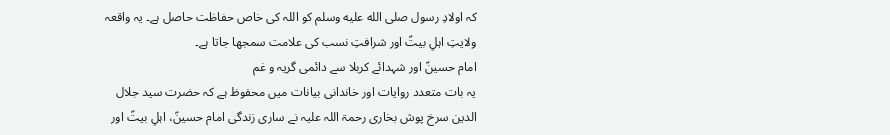کہ اولادِ رسول صلى الله عليه وسلم کو اللہ کی خاص حفاظت حاصل ہے۔ یہ واقعہ ولایتِ اہلِ بیتؑ اور شرافتِ نسب کی علامت سمجھا جاتا ہے۔
امام حسینؑ اور شہدائے کربلا سے دائمی گریہ و غم
یہ بات متعدد روایات اور خاندانی بیانات میں محفوظ ہے کہ حضرت سید جلال الدین سرخ پوش بخاری رحمۃ اللہ علیہ نے ساری زندگی امام حسینؑ، اہلِ بیتؑ اور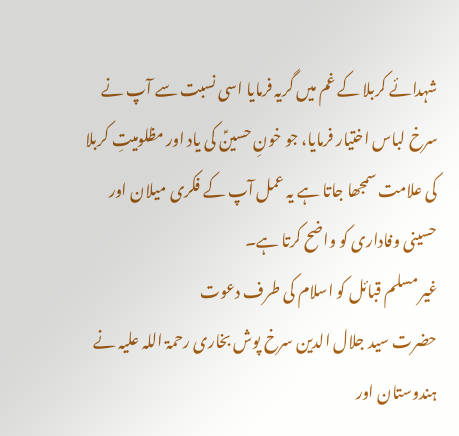شہدائے کربلا کے غم میں گریہ فرمایا اسی نسبت سے آپ نے سرخ لباس اختیار فرمایا، جو خونِ حسینؑ کی یاد اور مظلومیتِ کربلا کی علامت سمجھا جاتا ہے یہ عمل آپ کے فکری میلان اور حسینی وفاداری کو واضح کرتا ہے۔
غیر مسلم قبائل کو اسلام کی طرف دعوت
حضرت سید جلال الدین سرخ پوش بخاری رحمۃ اللہ علیہ نے ہندوستان اور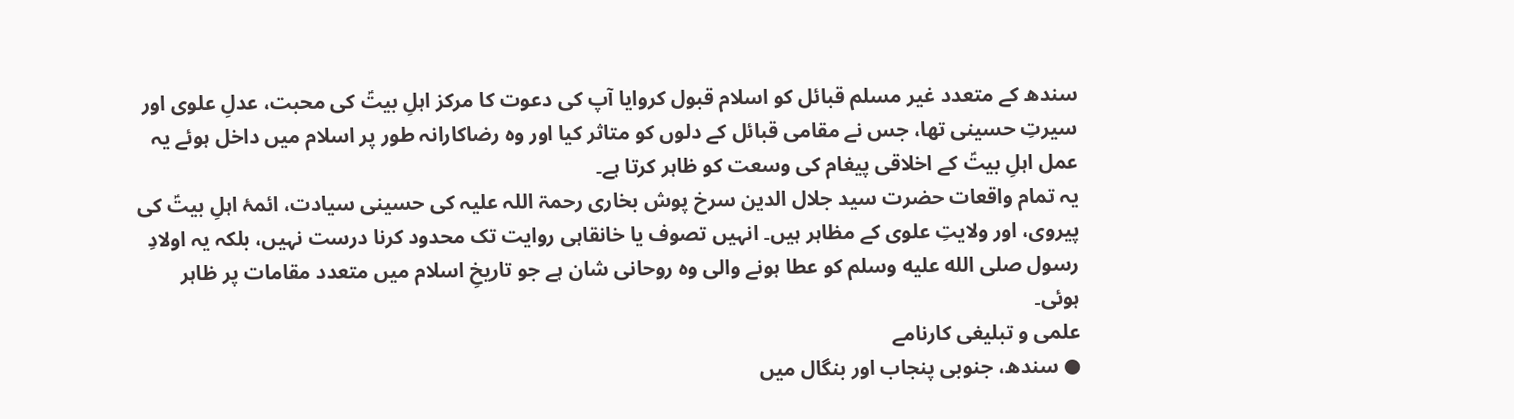سندھ کے متعدد غیر مسلم قبائل کو اسلام قبول کروایا آپ کی دعوت کا مرکز اہلِ بیتؑ کی محبت، عدلِ علوی اور سیرتِ حسینی تھا، جس نے مقامی قبائل کے دلوں کو متاثر کیا اور وہ رضاکارانہ طور پر اسلام میں داخل ہوئے یہ عمل اہلِ بیتؑ کے اخلاقی پیغام کی وسعت کو ظاہر کرتا ہے۔
یہ تمام واقعات حضرت سید جلال الدین سرخ پوش بخاری رحمۃ اللہ علیہ کی حسینی سیادت، ائمۂ اہلِ بیتؑ کی پیروی، اور ولایتِ علوی کے مظاہر ہیں۔ انہیں تصوف یا خانقاہی روایت تک محدود کرنا درست نہیں، بلکہ یہ اولادِ رسول صلى الله عليه وسلم کو عطا ہونے والی وہ روحانی شان ہے جو تاریخِ اسلام میں متعدد مقامات پر ظاہر ہوئی۔
علمی و تبلیغی کارنامے
● سندھ، جنوبی پنجاب اور بنگال میں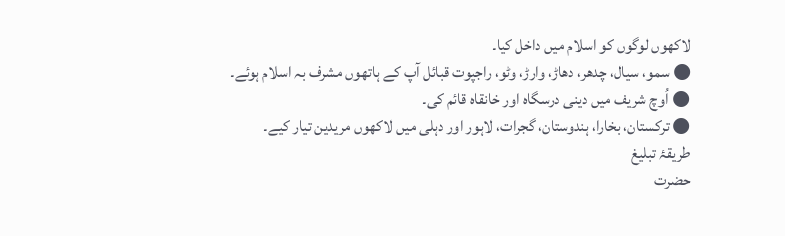لاکھوں لوگوں کو اسلام میں داخل کیا۔
● سمو، سیال، چدھر، دھاڑ، وارڑ، وٹو، راجپوت قبائل آپ کے ہاتھوں مشرف بہ اسلام ہوئے۔
● اُوچ شریف میں دینی درسگاہ اور خانقاہ قائم کی۔
● ترکستان، بخارا، ہندوستان، گجرات، لاہور اور دہلی میں لاکھوں مریدین تیار کیے۔
طریقۂ تبلیغ
حضرت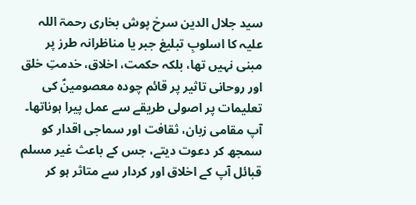سید جلال الدین سرخ پوش بخاری رحمۃ اللہ علیہ کا اسلوبِ تبلیغ جبر یا مناظرانہ طرز پر مبنی نہیں تھا، بلکہ حکمت، اخلاق، خدمتِ خلق اور روحانی تاثیر پر قائم چودہ معصومینؑ کی تعلیمات پر اصولی طریقے سے عمل پیرا ہوناتھا۔ آپ مقامی زبان، ثقافت اور سماجی اقدار کو سمجھ کر دعوت دیتے، جس کے باعث غیر مسلم قبائل آپ کے اخلاق اور کردار سے متاثر ہو کر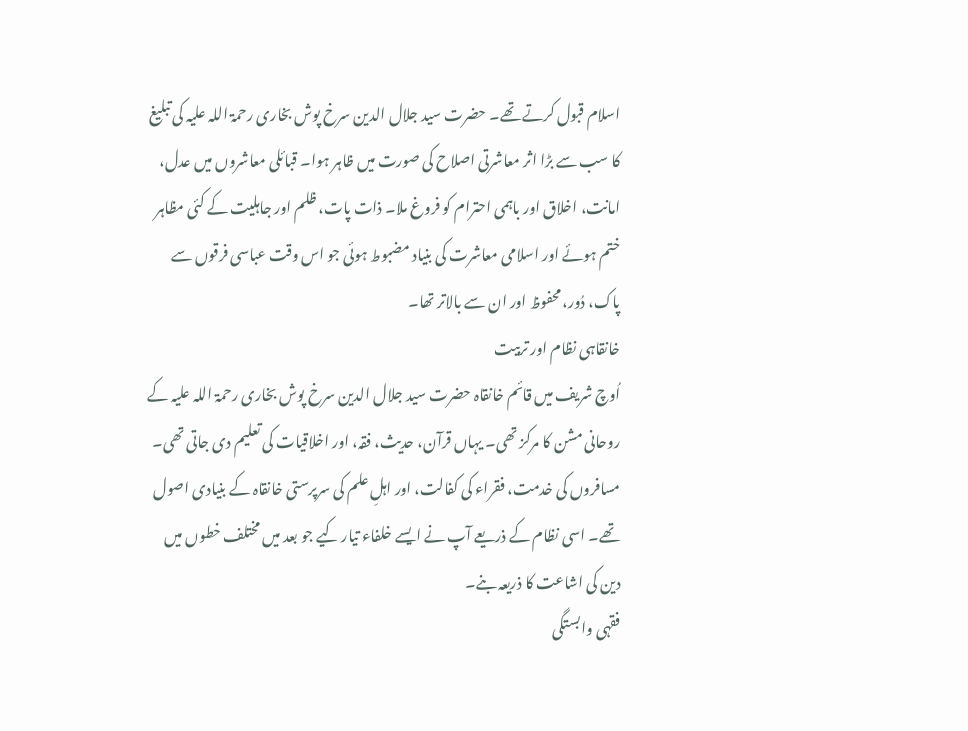اسلام قبول کرتے تھے۔ حضرت سید جلال الدین سرخ پوش بخاری رحمۃ اللہ علیہ کی تبلیغ کا سب سے بڑا اثر معاشرتی اصلاح کی صورت میں ظاہر ہوا۔ قبائلی معاشروں میں عدل، امانت، اخلاق اور باہمی احترام کو فروغ ملا۔ ذات پات، ظلم اور جاہلیت کے کئی مظاہر ختم ہوئے اور اسلامی معاشرت کی بنیاد مضبوط ہوئی جو اس وقت عباسی فرقوں سے پاک، دُور، محفوظ اور ان سے بالاتر تھا۔
خانقاہی نظام اور تربیت
اُوچ شریف میں قائم خانقاہ حضرت سید جلال الدین سرخ پوش بخاری رحمۃ اللہ علیہ کے روحانی مشن کا مرکز تھی۔ یہاں قرآن، حدیث، فقہ، اور اخلاقیات کی تعلیم دی جاتی تھی۔ مسافروں کی خدمت، فقراء کی کفالت، اور اہلِ علم کی سرپرستی خانقاہ کے بنیادی اصول تھے۔ اسی نظام کے ذریعے آپ نے ایسے خلفاء تیار کیے جو بعد میں مختلف خطوں میں دین کی اشاعت کا ذریعہ بنے۔
فقہی وابستگی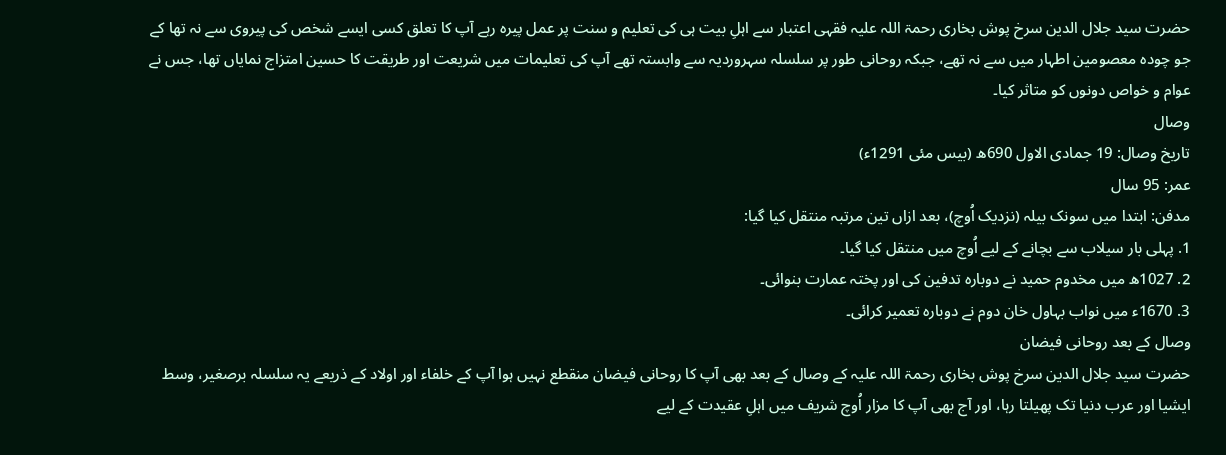حضرت سید جلال الدین سرخ پوش بخاری رحمۃ اللہ علیہ فقہی اعتبار سے اہلِ بیت ہی کی تعلیم و سنت پر عمل پیرہ رہے آپ کا تعلق کسی ایسے شخص کی پیروی سے نہ تھا کے جو چودہ معصومین اطہار میں سے نہ تھے، جبکہ روحانی طور پر سلسلہ سہروردیہ سے وابستہ تھے آپ کی تعلیمات میں شریعت اور طریقت کا حسین امتزاج نمایاں تھا، جس نے عوام و خواص دونوں کو متاثر کیا۔
وصال
تاریخ وصال: 19 جمادی الاول 690ھ (بیس مئی 1291ء)
عمر: 95 سال
مدفن: ابتدا میں سونک بیلہ (نزدیک اُوچ)، بعد ازاں تین مرتبہ منتقل کیا گیا:
1. پہلی بار سیلاب سے بچانے کے لیے اُوچ میں منتقل کیا گیا۔
2. 1027ھ میں مخدوم حمید نے دوبارہ تدفین کی اور پختہ عمارت بنوائی۔
3. 1670ء میں نواب بہاول خان دوم نے دوبارہ تعمیر کرائی۔
وصال کے بعد روحانی فیضان
حضرت سید جلال الدین سرخ پوش بخاری رحمۃ اللہ علیہ کے وصال کے بعد بھی آپ کا روحانی فیضان منقطع نہیں ہوا آپ کے خلفاء اور اولاد کے ذریعے یہ سلسلہ برصغیر، وسط ایشیا اور عرب دنیا تک پھیلتا رہا، اور آج بھی آپ کا مزار اُوچ شریف میں اہلِ عقیدت کے لیے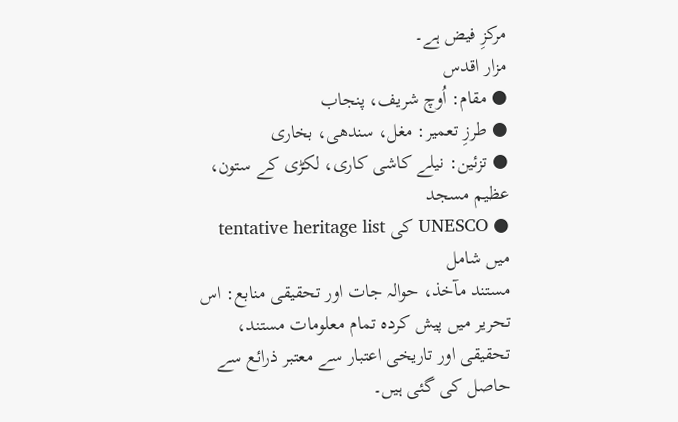مرکزِ فیض ہے۔
مزار اقدس
● مقام: اُوچ شریف، پنجاب
● طرزِ تعمیر: مغل، سندھی، بخاری
● تزئین: نیلے کاشی کاری، لکڑی کے ستون، عظیم مسجد
● UNESCO کی tentative heritage list میں شامل
مستند مآخذ، حوالہ جات اور تحقیقی منابع: اس تحریر میں پیش کردہ تمام معلومات مستند، تحقیقی اور تاریخی اعتبار سے معتبر ذرائع سے حاصل کی گئی ہیں۔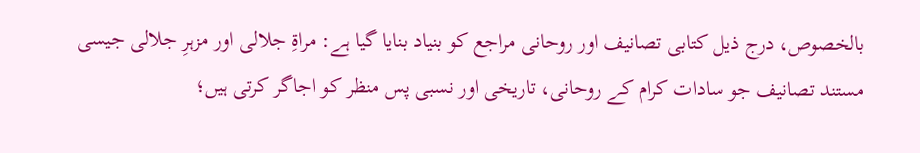بالخصوص، درج ذیل کتابی تصانیف اور روحانی مراجع کو بنیاد بنایا گیا ہے: مراۃِ جلالی اور مزہرِ جلالی جیسی مستند تصانیف جو سادات کرام کے روحانی، تاریخی اور نسبی پس منظر کو اجاگر کرتی ہیں؛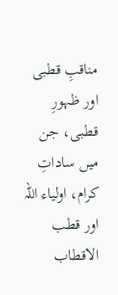مناقبِ قطبی اور ظہورِ قطبی، جن میں ساداتِ کرام، اولیاء اللہ اور قطب الاقطاب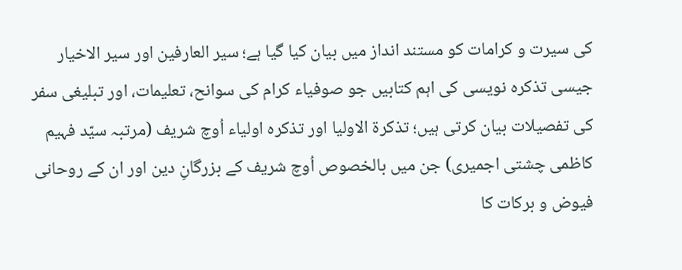کی سیرت و کرامات کو مستند انداز میں بیان کیا گیا ہے؛ سیر العارفین اور سیر الاخیار جیسی تذکرہ نویسی کی اہم کتابیں جو صوفیاء کرام کی سوانح، تعلیمات، اور تبلیغی سفر کی تفصیلات بیان کرتی ہیں؛ تذکرۃ الاولیا اور تذکرہ اولیاء اُوچ شریف (مرتبہ سیّد فہیم کاظمی چشتی اجمیری) جن میں بالخصوص اُوچ شریف کے بزرگانِ دین اور ان کے روحانی فیوض و برکات کا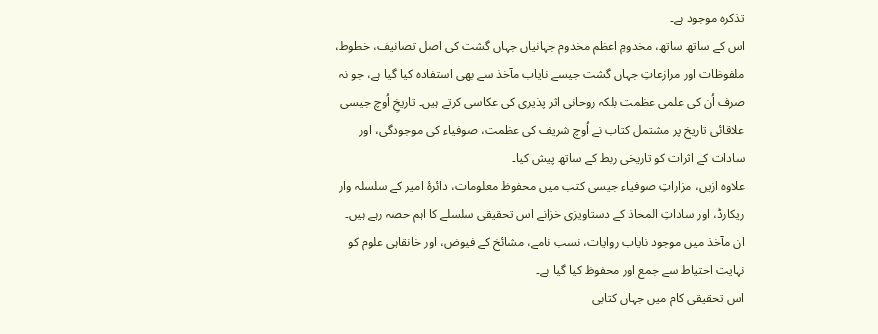تذکرہ موجود ہے۔
اس کے ساتھ ساتھ، مخدومِ اعظم مخدوم جہانیاں جہاں گشت کی اصل تصانیف، خطوط، ملفوظات اور مرازعاتِ جہاں گشت جیسے نایاب مآخذ سے بھی استفادہ کیا گیا ہے، جو نہ صرف اُن کی علمی عظمت بلکہ روحانی اثر پذیری کی عکاسی کرتے ہیں۔ تاریخِ اُوچ جیسی علاقائی تاریخ پر مشتمل کتاب نے اُوچ شریف کی عظمت، صوفیاء کی موجودگی، اور سادات کے اثرات کو تاریخی ربط کے ساتھ پیش کیا۔
علاوہ ازیں، مزاراتِ صوفیاء جیسی کتب میں محفوظ معلومات، دائرۂ امیر کے سلسلہ وار ریکارڈ، اور ساداتِ المحاذ کے دستاویزی خزانے اس تحقیقی سلسلے کا اہم حصہ رہے ہیں۔ ان مآخذ میں موجود نایاب روایات، نسب نامے، مشائخ کے فیوض، اور خانقاہی علوم کو نہایت احتیاط سے جمع اور محفوظ کیا گیا ہے۔
اس تحقیقی کام میں جہاں کتابی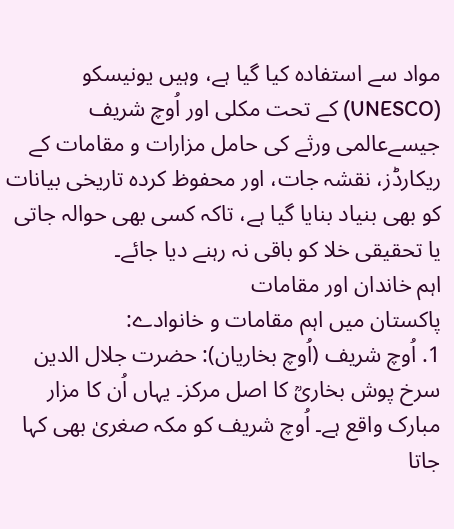مواد سے استفادہ کیا گیا ہے، وہیں یونیسکو (UNESCO) کے تحت مکلی اور اُوچ شریف جیسےعالمی ورثے کی حامل مزارات و مقامات کے ریکارڈز، نقشہ جات، اور محفوظ کردہ تاریخی بیانات کو بھی بنیاد بنایا گیا ہے، تاکہ کسی بھی حوالہ جاتی یا تحقیقی خلا کو باقی نہ رہنے دیا جائے۔
اہم خاندان اور مقامات
پاکستان میں اہم مقامات و خانوادے:
1. اُوچ شریف (اُوچ بخاریان): حضرت جلال الدین سرخ پوش بخاریؒ کا اصل مرکز۔ یہاں اُن کا مزار مبارک واقع ہے۔ اُوچ شریف کو مکہ صغریٰ بھی کہا جاتا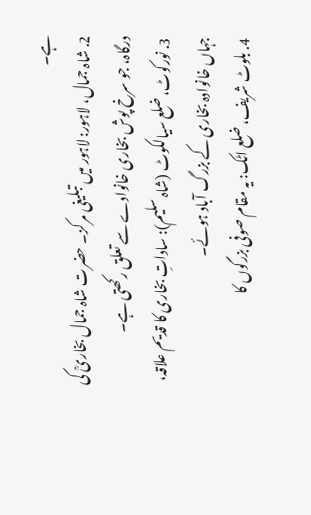ہے۔
2. شاہ جمال، لاہور: لاہور میں تبلیغی مرکز۔ حضرت شاہ جمال بخاریؒ کی درگاہ، جو سرخ پوش بخاری خانوادے سے تعلق رکھتی ہے۔
3. نورکوٹ، ضلع سیالکوٹ (شاہ سلیم): ساداتِ بخاری کا قدیم علاقہ، جہاں خانوادہ بخاری کے بزرگ آباد ہوئے۔
4. بلوٹ شریف، ضلع اٹک: یہ مقام صوفی بزرگوں کا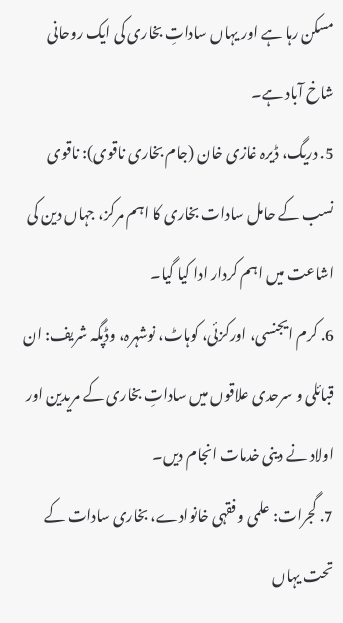مسکن رہا ہے اور یہاں ساداتِ بخاری کی ایک روحانی شاخ آباد ہے۔
5. دریگ، ڈیرہ غازی خان (جام بخاری ناقوی): ناقوی نسب کے حامل سادات بخاری کا اہم مرکز، جہاں دین کی اشاعت میں اہم کردار ادا کیا گیا۔
6. کرم ایجنسی، اورکزئی، کوہاٹ، نوشہرہ، وڈپگہ شریف: ان قبائلی و سرحدی علاقوں میں ساداتِ بخاری کے مریدین اور اولاد نے دینی خدمات انجام دیں۔
7. گجرات: علمی و فقہی خانوادے، بخاری سادات کے تحت یہاں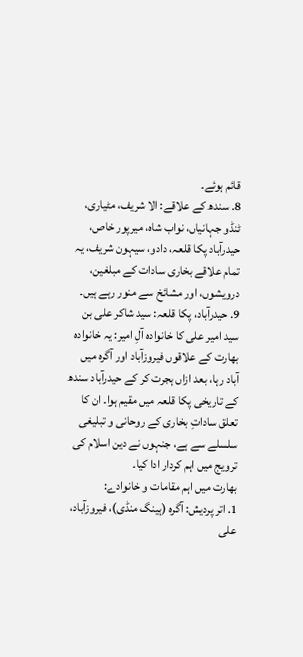قائم ہوئے۔
8. سندھ کے علاقے: الا شریف، مٹیاری، ٹنڈو جہانیاں، نواب شاہ، میرپور خاص، حیدرآباد پکا قلعہ، دادو، سیہون شریف، یہ تمام علاقے بخاری سادات کے مبلغین، درویشوں، اور مشائخ سے منور رہے ہیں۔
9. حیدرآباد، پکا قلعہ: سید شاکر علی بن سید امیر علی کا خانوادہ آلِ امیر: یہ خانوادہ بھارت کے علاقوں فیروزآباد اور آگرہ میں آباد رہا، بعد ازاں ہجرت کر کے حیدرآباد سندھ کے تاریخی پکا قلعہ میں مقیم ہوا۔ ان کا تعلق ساداتِ بخاری کے روحانی و تبلیغی سلسلے سے ہے، جنہوں نے دین اسلام کی ترویج میں اہم کردار ادا کیا۔
بھارت میں اہم مقامات و خانوادے:
1. اتر پردیش: آگرہ (ہینگ منڈی)، فیروزآباد، علی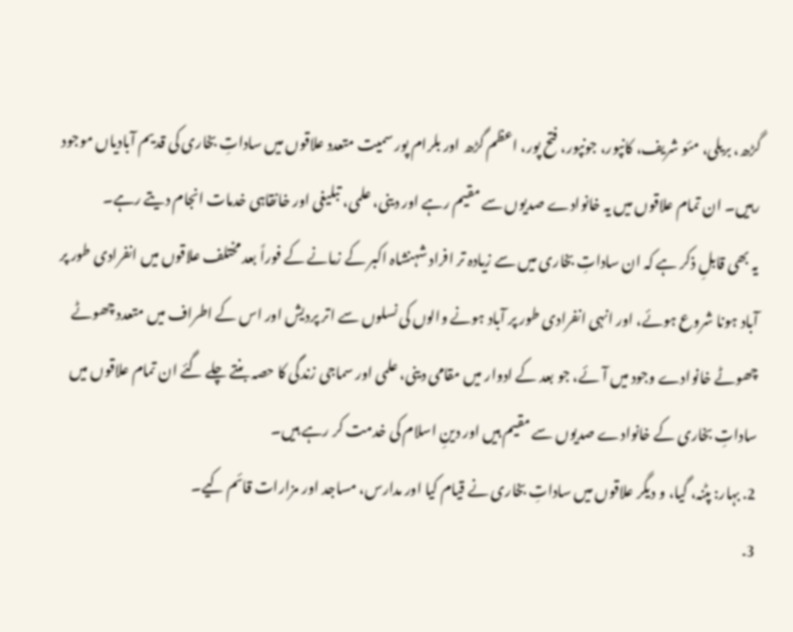گڑھ، بریلی، مئو شریف، کانپور، جونپور، فتح پور، اعظم گڑھ اور بلرام پور سمیت متعدد علاقوں میں ساداتِ بخاری کی قدیم آبادیاں موجود رہیں۔ ان تمام علاقوں میں یہ خانوادے صدیوں سے مقیم رہے اور دینی، علمی، تبلیغی اور خانقاہی خدمات انجام دیتے رہے۔
یہ بھی قابلِ ذکر ہے کہ ان ساداتِ بخاری میں سے زیادہ تر افراد شہنشاہ اکبر کے زمانے کے فوراً بعد مختلف علاقوں میں انفرادی طور پر آباد ہونا شروع ہوئے، اور انہی انفرادی طور پر آباد ہونے والوں کی نسلوں سے اتر پردیش اور اس کے اطراف میں متعدد چھوٹے چھوٹے خانوادے وجود میں آئے، جو بعد کے ادوار میں مقامی دینی، علمی اور سماجی زندگی کا حصہ بنتے چلے گئے ان تمام علاقوں میں ساداتِ بخاری کے خانوادے صدیوں سے مقیم ہیں اور دینِ اسلام کی خدمت کر رہے ہیں۔
2. بہار: پٹنہ، گیا، و دیگر علاقوں میں ساداتِ بخاری نے قیام کیا اور مدارس، مساجد اور مزارات قائم کیے۔
3.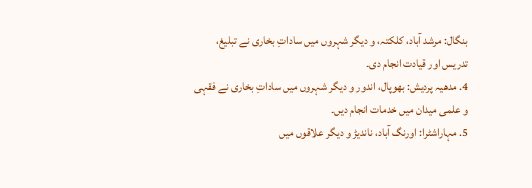بنگال: مرشد آباد، کلکتہ، و دیگر شہروں میں ساداتِ بخاری نے تبلیغ، تدریس اور قیادت انجام دی۔
4. مدھیہ پردیش: بھوپال، اندور و دیگر شہروں میں ساداتِ بخاری نے فقہی و علمی میدان میں خدمات انجام دیں۔
5. مہاراشٹرا: اورنگ آباد، ناندیڑ و دیگر علاقوں میں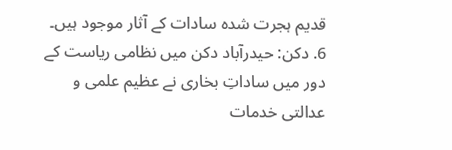قدیم ہجرت شدہ سادات کے آثار موجود ہیں۔
6. دکن: حیدرآباد دکن میں نظامی ریاست کے دور میں ساداتِ بخاری نے عظیم علمی و عدالتی خدمات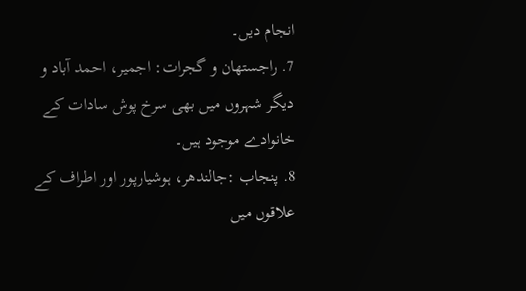انجام دیں۔
7. راجستھان و گجرات: اجمیر، احمد آباد و دیگر شہروں میں بھی سرخ پوش سادات کے خانوادے موجود ہیں۔
8. پنجاب :جالندھر، ہوشیارپور اور اطراف کے علاقوں میں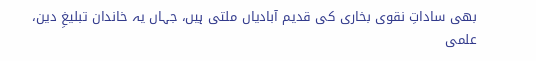بھی ساداتِ نقوی بخاری کی قدیم آبادیاں ملتی ہیں، جہاں یہ خاندان تبلیغِ دین، علمی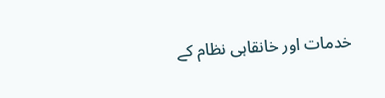خدمات اور خانقاہی نظام کے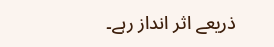ذریعے اثر انداز رہے۔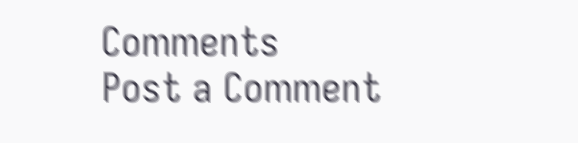Comments
Post a Comment